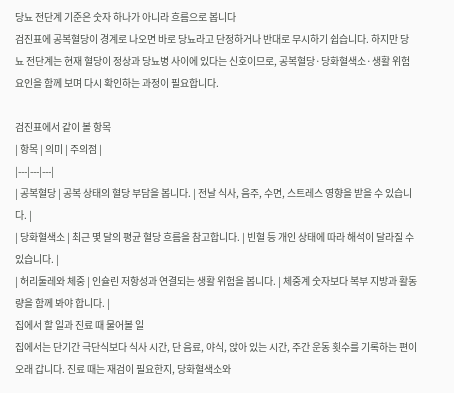당뇨 전단계 기준은 숫자 하나가 아니라 흐름으로 봅니다
검진표에 공복혈당이 경계로 나오면 바로 당뇨라고 단정하거나 반대로 무시하기 쉽습니다. 하지만 당뇨 전단계는 현재 혈당이 정상과 당뇨병 사이에 있다는 신호이므로, 공복혈당·당화혈색소·생활 위험요인을 함께 보며 다시 확인하는 과정이 필요합니다.

검진표에서 같이 볼 항목
| 항목 | 의미 | 주의점 |
|---|---|---|
| 공복혈당 | 공복 상태의 혈당 부담을 봅니다. | 전날 식사, 음주, 수면, 스트레스 영향을 받을 수 있습니다. |
| 당화혈색소 | 최근 몇 달의 평균 혈당 흐름을 참고합니다. | 빈혈 등 개인 상태에 따라 해석이 달라질 수 있습니다. |
| 허리둘레와 체중 | 인슐린 저항성과 연결되는 생활 위험을 봅니다. | 체중계 숫자보다 복부 지방과 활동량을 함께 봐야 합니다. |
집에서 할 일과 진료 때 물어볼 일
집에서는 단기간 극단식보다 식사 시간, 단 음료, 야식, 앉아 있는 시간, 주간 운동 횟수를 기록하는 편이 오래 갑니다. 진료 때는 재검이 필요한지, 당화혈색소와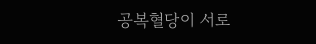공복혈당이 서로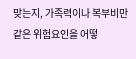맞는지, 가족력이나 복부비만 같은 위험요인을 어떻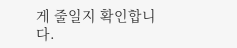게 줄일지 확인합니다.